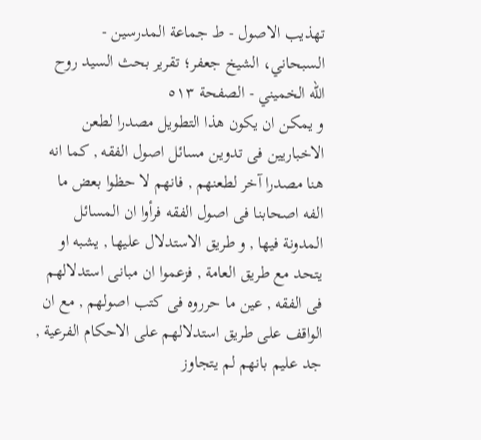تهذيب الاصول - ط جماعة المدرسين - السبحاني، الشيخ جعفر؛ تقرير بحث السيد روح الله الخميني - الصفحة ٥١٣
و يمكن ان يكون هذا التطويل مصدرا لطعن الاخباريين فى تدوين مسائل اصول الفقه , كما انه هنا مصدرا آخر لطعنهم , فانهم لا حظوا بعض ما الفه اصحابنا فى اصول الفقه فرأوا ان المسائل المدونة فيها , و طريق الاستدلال عليها , يشبه او يتحد مع طريق العامة , فزعموا ان مبانى استدلالهم فى الفقه , عين ما حرروه فى كتب اصولهم , مع ان الواقف على طريق استدلالهم على الاحكام الفرعية , جد عليم بانهم لم يتجاوز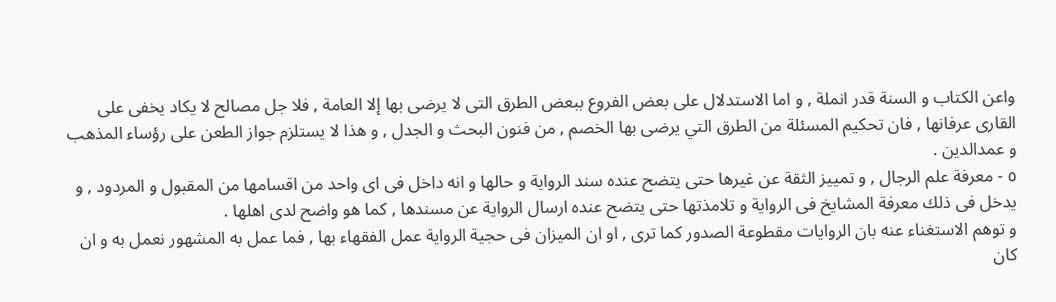واعن الكتاب و السنة قدر انملة , و اما الاستدلال على بعض الفروع ببعض الطرق التى لا يرضى بها إلا العامة , فلا جل مصالح لا يكاد يخفى على القارى عرفانها , فان تحكيم المسئلة من الطرق التي يرضى بها الخصم , من فنون البحث و الجدل , و هذا لا يستلزم جواز الطعن على رؤساء المذهب و عمدالدين .
٥ - معرفة علم الرجال , و تمييز الثقة عن غيرها حتى يتضح عنده سند الرواية و حالها و انه داخل فى اى واحد من اقسامها من المقبول و المردود , و يدخل فى ذلك معرفة المشايخ فى الرواية و تلامذتها حتى يتضح عنده ارسال الرواية عن مسندها , كما هو واضح لدى اهلها .
و توهم الاستغناء عنه بان الروايات مقطوعة الصدور كما ترى , او ان الميزان فى حجية الرواية عمل الفقهاء بها , فما عمل به المشهور نعمل به و ان كان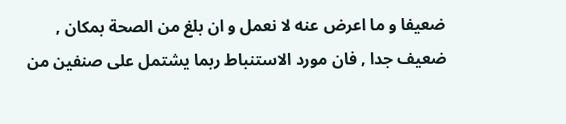ضعيفا و ما اعرض عنه لا نعمل و ان بلغ من الصحة بمكان , ضعيف جدا , فان مورد الاستنباط ربما يشتمل على صنفين من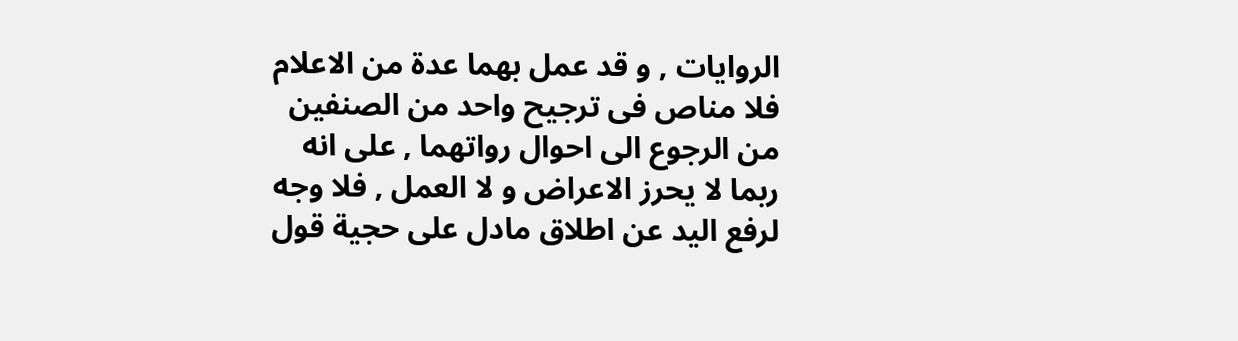الروايات , و قد عمل بهما عدة من الاعلام فلا مناص فى ترجيح واحد من الصنفين من الرجوع الى احوال رواتهما , على انه ربما لا يحرز الاعراض و لا العمل , فلا وجه لرفع اليد عن اطلاق مادل على حجية قول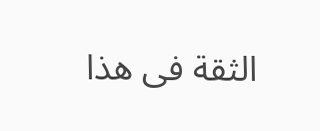الثقة فى هذا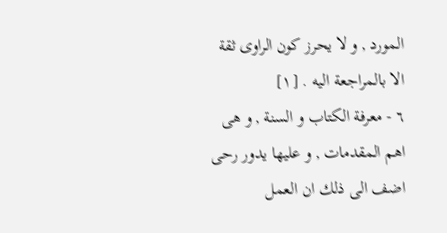المورد , و لا يحرز كون الراوى ثقة الا بالمراجعة اليه . [١]
٦ - معرفة الكتاب و السنة , و هى اهم المقدمات , و عليها يدور رحى
اضف الى ذلك ان العمل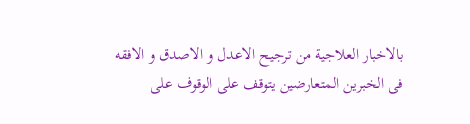بالاخبار العلاجية من ترجيح الاعدل و الاصدق و الافقه فى الخبرين المتعارضين يتوقف على الوقوف على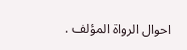احوال الرواة المؤلف .